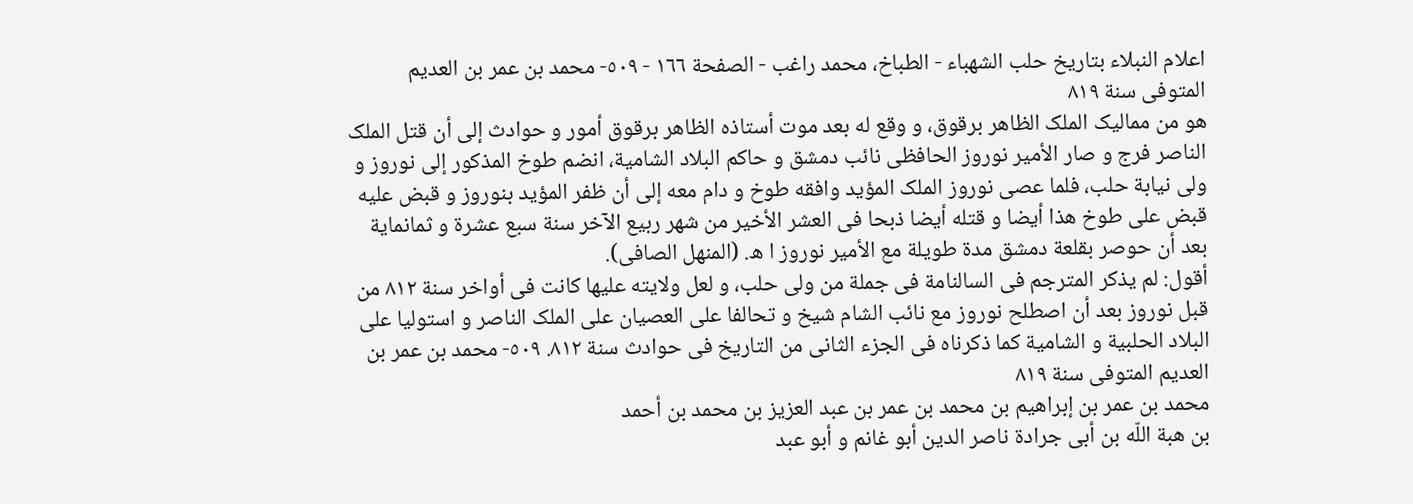اعلام النبلاء بتاریخ حلب الشهباء - الطباخ، محمد راغب - الصفحة ١٦٦ - ٥٠٩- محمد بن عمر بن العدیم المتوفی سنة ٨١٩
هو من ممالیک الملک الظاهر برقوق، و وقع له بعد موت أستاذه الظاهر برقوق أمور و حوادث إلی أن قتل الملک الناصر فرج و صار الأمیر نوروز الحافظی نائب دمشق و حاکم البلاد الشامیة، انضم طوخ المذکور إلی نوروز و ولی نیابة حلب، فلما عصی نوروز الملک المؤید وافقه طوخ و دام معه إلی أن ظفر المؤید بنوروز و قبض علیه قبض علی طوخ هذا أیضا و قتله أیضا ذبحا فی العشر الأخیر من شهر ربیع الآخر سنة سبع عشرة و ثمانمایة بعد أن حوصر بقلعة دمشق مدة طویلة مع الأمیر نوروز ا ه. (المنهل الصافی).
أقول: لم یذکر المترجم فی السالنامة فی جملة من ولی حلب، و لعل ولایته علیها کانت فی أواخر سنة ٨١٢ من قبل نوروز بعد أن اصطلح نوروز مع نائب الشام شیخ و تحالفا علی العصیان علی الملک الناصر و استولیا علی البلاد الحلبیة و الشامیة کما ذکرناه فی الجزء الثانی من التاریخ فی حوادث سنة ٨١٢. ٥٠٩- محمد بن عمر بن العدیم المتوفی سنة ٨١٩
محمد بن عمر بن إبراهیم بن محمد بن عمر بن عبد العزیز بن محمد بن أحمد
بن هبة اللّه بن أبی جرادة ناصر الدین أبو غانم و أبو عبد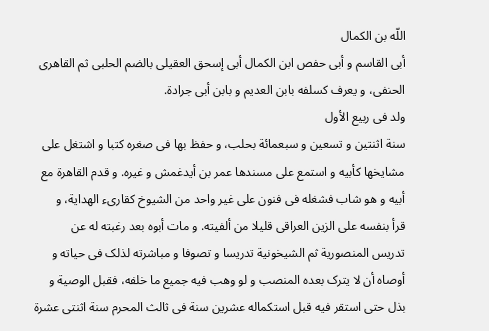اللّه بن الکمال
أبی القاسم و أبی حفص ابن الکمال أبی إسحق العقیلی بالضم الحلبی ثم القاهری
الحنفی، و یعرف کسلفه بابن العدیم و بابن أبی جرادة.
ولد فی ربیع الأول
سنة اثنتین و تسعین و سبعمائة بحلب، و حفظ بها فی صغره کتبا و اشتغل علی
مشایخها کأبیه و استمع علی مسندها عمر بن أیدغمش و غیره. و قدم القاهرة مع
أبیه و هو شاب فشغله فی فنون علی غیر واحد من الشیوخ کقاریء الهدایة، و
قرأ بنفسه علی الزین العراقی قلیلا من ألفیته. و مات أبوه بعد رغبته له عن
تدریس المنصوریة ثم الشیخونیة تدریسا و تصوفا و مباشرته لذلک فی حیاته و
أوصاه أن لا یترک بعده المنصب و لو وهب فیه جمیع ما خلفه، فقبل الوصیة و
بذل حتی استقر فیه قبل استکماله عشرین سنة فی ثالث المحرم سنة اثنتی عشرة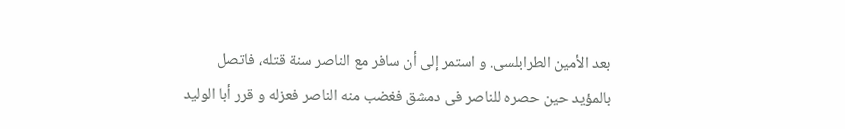بعد الأمین الطرابلسی. و استمر إلی أن سافر مع الناصر سنة قتله، فاتصل
بالمؤید حین حصره للناصر فی دمشق فغضب منه الناصر فعزله و قرر أبا الولید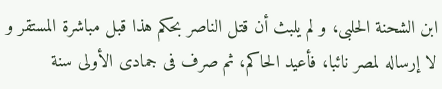ابن الشحنة الحلبی، و لم یلبث أن قتل الناصر بحکم هذا قبل مباشرة المستقر و
لا إرساله لمصر نائبا، فأعید الحاکم، ثم صرف فی جمادی الأولی سنة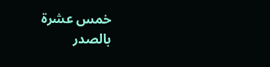خمس عشرة
بالصدر